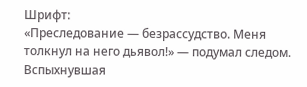Шрифт:
«Преследование — безрассудство. Меня толкнул на него дьявол!» — подумал следом.
Вспыхнувшая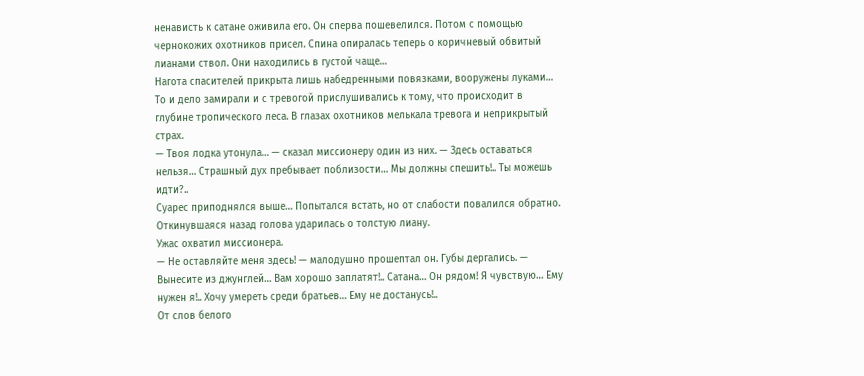ненависть к сатане оживила его. Он сперва пошевелился. Потом с помощью чернокожих охотников присел. Спина опиралась теперь о коричневый обвитый лианами ствол. Они находились в густой чаще…
Нагота спасителей прикрыта лишь набедренными повязками, вооружены луками… То и дело замирали и с тревогой прислушивались к тому, что происходит в глубине тропического леса. В глазах охотников мелькала тревога и неприкрытый страх.
— Твоя лодка утонула… — сказал миссионеру один из них. — Здесь оставаться нельзя… Страшный дух пребывает поблизости… Мы должны спешить!.. Ты можешь идти?..
Суарес приподнялся выше… Попытался встать, но от слабости повалился обратно. Откинувшаяся назад голова ударилась о толстую лиану.
Ужас охватил миссионера.
— Не оставляйте меня здесь! — малодушно прошептал он. Губы дергались. — Вынесите из джунглей… Вам хорошо заплатят!.. Сатана… Он рядом! Я чувствую… Ему нужен я!.. Хочу умереть среди братьев… Ему не достанусь!..
От слов белого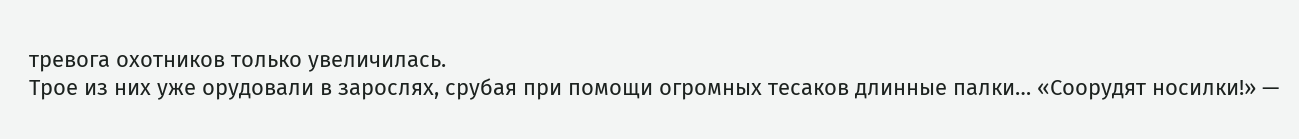тревога охотников только увеличилась.
Трое из них уже орудовали в зарослях, срубая при помощи огромных тесаков длинные палки… «Соорудят носилки!» —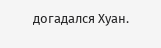догадался Хуан.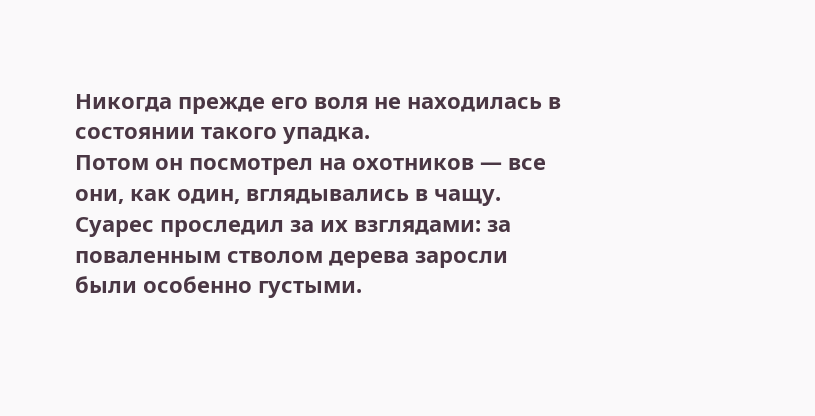Никогда прежде его воля не находилась в состоянии такого упадка.
Потом он посмотрел на охотников — все они, как один, вглядывались в чащу. Суарес проследил за их взглядами: за поваленным стволом дерева заросли были особенно густыми.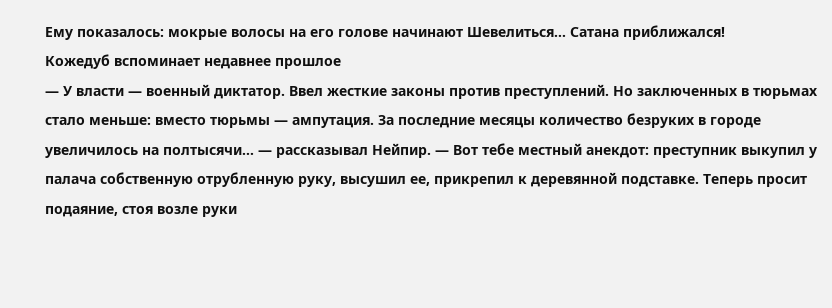Ему показалось: мокрые волосы на его голове начинают Шевелиться… Сатана приближался!
Кожедуб вспоминает недавнее прошлое
— У власти — военный диктатор. Ввел жесткие законы против преступлений. Но заключенных в тюрьмах стало меньше: вместо тюрьмы — ампутация. За последние месяцы количество безруких в городе увеличилось на полтысячи… — рассказывал Нейпир. — Вот тебе местный анекдот: преступник выкупил у палача собственную отрубленную руку, высушил ее, прикрепил к деревянной подставке. Теперь просит подаяние, стоя возле руки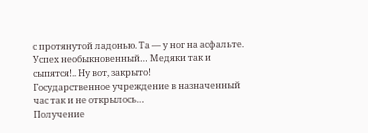с протянутой ладонью. Та — у ног на асфальте. Успех необыкновенный… Медяки так и сыпятся!.. Ну вот, закрыто!
Государственное учреждение в назначенный час так и не открылось…
Получение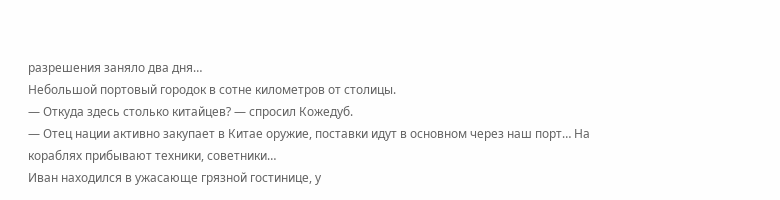разрешения заняло два дня…
Небольшой портовый городок в сотне километров от столицы.
— Откуда здесь столько китайцев? — спросил Кожедуб.
— Отец нации активно закупает в Китае оружие, поставки идут в основном через наш порт… На кораблях прибывают техники, советники…
Иван находился в ужасающе грязной гостинице, у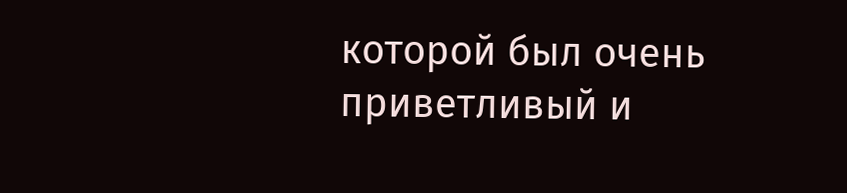которой был очень приветливый и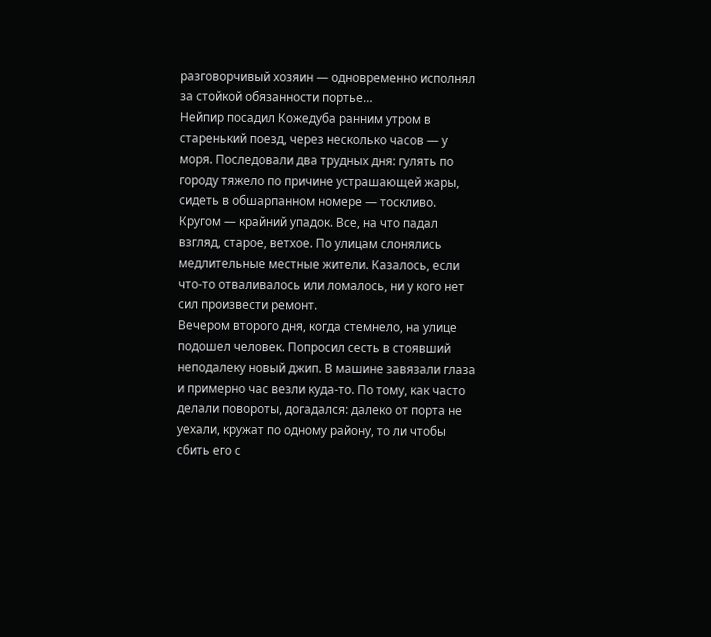разговорчивый хозяин — одновременно исполнял за стойкой обязанности портье…
Нейпир посадил Кожедуба ранним утром в старенький поезд, через несколько часов — у моря. Последовали два трудных дня: гулять по городу тяжело по причине устрашающей жары, сидеть в обшарпанном номере — тоскливо.
Кругом — крайний упадок. Все, на что падал взгляд, старое, ветхое. По улицам слонялись медлительные местные жители. Казалось, если что-то отваливалось или ломалось, ни у кого нет сил произвести ремонт.
Вечером второго дня, когда стемнело, на улице подошел человек. Попросил сесть в стоявший неподалеку новый джип. В машине завязали глаза и примерно час везли куда-то. По тому, как часто делали повороты, догадался: далеко от порта не уехали, кружат по одному району, то ли чтобы сбить его с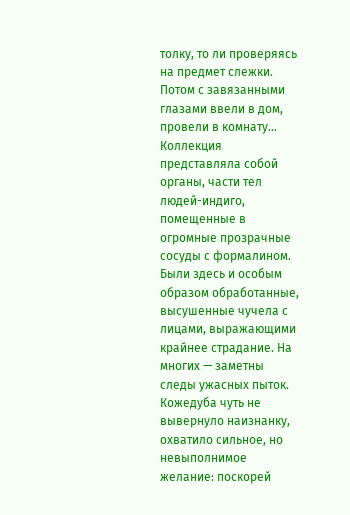толку, то ли проверяясь на предмет слежки.
Потом с завязанными глазами ввели в дом, провели в комнату…
Коллекция представляла собой органы, части тел людей-индиго, помещенные в огромные прозрачные сосуды с формалином. Были здесь и особым образом обработанные, высушенные чучела с лицами, выражающими крайнее страдание. На многих — заметны следы ужасных пыток.
Кожедуба чуть не вывернуло наизнанку, охватило сильное, но невыполнимое желание: поскорей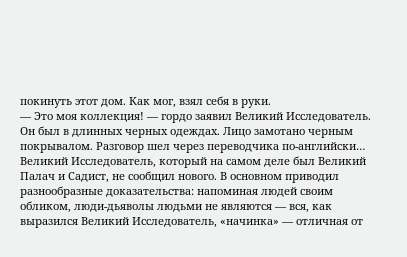покинуть этот дом. Как мог, взял себя в руки.
— Это моя коллекция! — гордо заявил Великий Исследователь. Он был в длинных черных одеждах. Лицо замотано черным покрывалом. Разговор шел через переводчика по-английски…
Великий Исследователь, который на самом деле был Великий Палач и Садист, не сообщил нового. В основном приводил разнообразные доказательства: напоминая людей своим обликом, люди-дьяволы людьми не являются — вся, как выразился Великий Исследователь, «начинка» — отличная от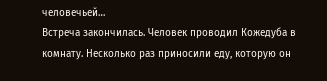человечьей…
Встреча закончилась. Человек проводил Кожедуба в комнату. Несколько раз приносили еду, которую он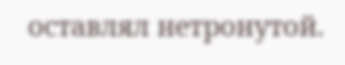оставлял нетронутой.